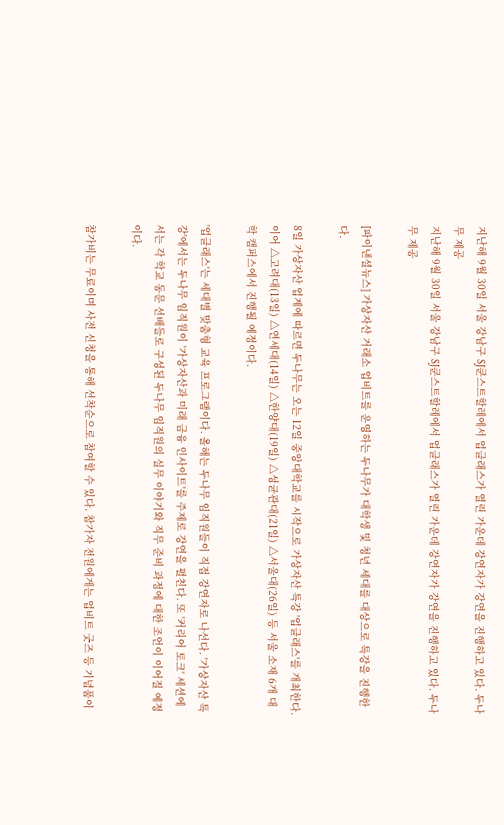지난해 9월 30일 서울 강남구 SJ쿤스트할레에서 업클래스가 열린 가운데 강연자가 강연을 진행하고 있다. 두나무 제공
지난해 9월 30일 서울 강남구 SJ쿤스트할레에서 업클래스가 열린 가운데 강연자가 강연을 진행하고 있다. 두나무 제공

[파이낸셜뉴스] 가상자산 거래소 업비트를 운영하는 두나무가 대학생 및 청년 세대를 대상으로 특강을 진행한다.

8일 가상자산 업계에 따르면 두나무는 오는 12일 중앙대학교를 시작으로 가상자산 특강 '업클래스'를 개최한다. 이어 △고려대(13일) △연세대(14일) △한양대(19일) △성균관대(21일) △서울대(26일) 등 서울 소재 6개 대학 캠퍼스에서 진행될 예정이다.

'업클래스'는 세대별 맞춤형 교육 프로그램이다. 올해는 두나무 임직원들이 직접 강연자로 나선다. '가상자산 특강'에서는 두나무 임직원이 '가상자산과 미래 금융 인사이트'를 주제로 강연을 펼친다. 또 '커리어 토크' 세션에서는 각 학교 동문 선배들로 구성된 두나무 임직원의 실무 이야기와 직무 준비 과정에 대한 조언이 이어질 예정이다.

참가비는 무료이며 사전 신청을 통해 선착순으로 참여할 수 있다. 참가자 전원에게는 업비트 굿즈 등 기념품이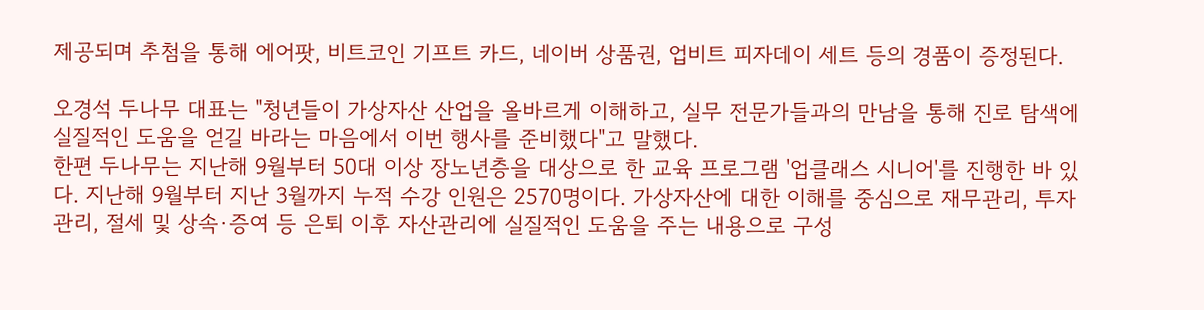제공되며 추첨을 통해 에어팟, 비트코인 기프트 카드, 네이버 상품권, 업비트 피자데이 세트 등의 경품이 증정된다.

오경석 두나무 대표는 "청년들이 가상자산 산업을 올바르게 이해하고, 실무 전문가들과의 만남을 통해 진로 탐색에 실질적인 도움을 얻길 바라는 마음에서 이번 행사를 준비했다"고 말했다.
한편 두나무는 지난해 9월부터 50대 이상 장노년층을 대상으로 한 교육 프로그램 '업클래스 시니어'를 진행한 바 있다. 지난해 9월부터 지난 3월까지 누적 수강 인원은 2570명이다. 가상자산에 대한 이해를 중심으로 재무관리, 투자관리, 절세 및 상속·증여 등 은퇴 이후 자산관리에 실질적인 도움을 주는 내용으로 구성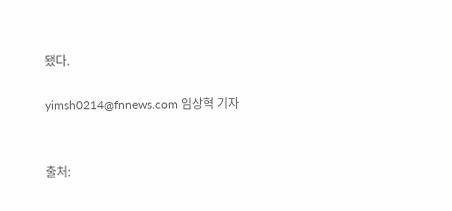됐다.

yimsh0214@fnnews.com 임상혁 기자


출처: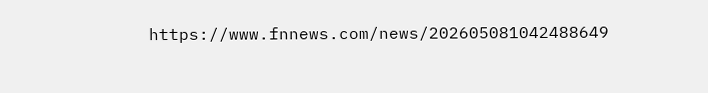https://www.fnnews.com/news/202605081042488649